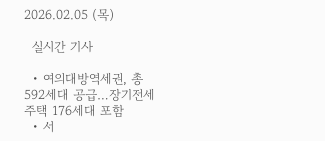2026.02.05 (목)

  실시간 기사

  • 여의대방역세권, 총 592세대 공급…장기전세주택 176세대 포함
  • 서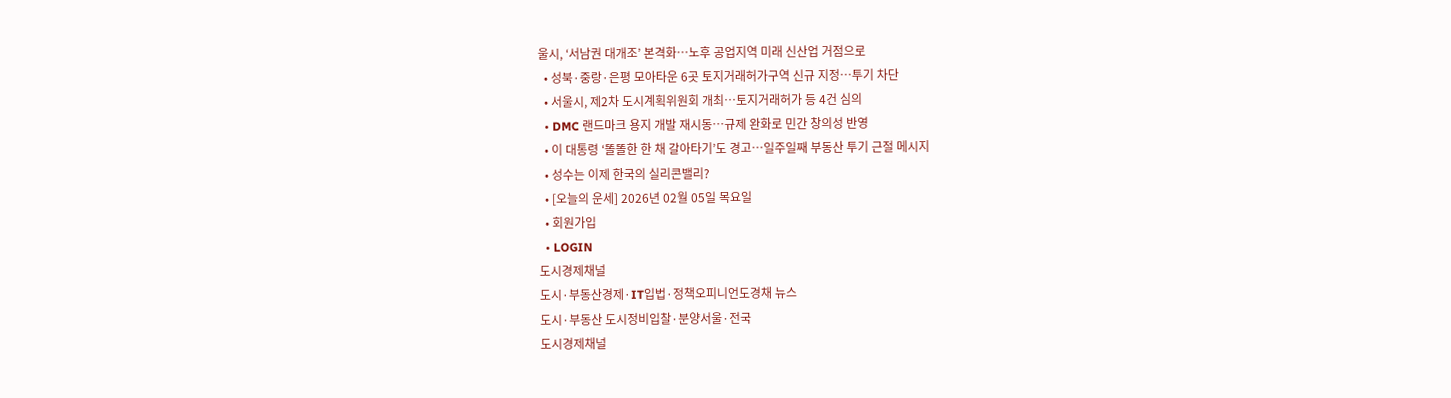울시, ‘서남권 대개조’ 본격화…노후 공업지역 미래 신산업 거점으로
  • 성북·중랑·은평 모아타운 6곳 토지거래허가구역 신규 지정…투기 차단
  • 서울시, 제2차 도시계획위원회 개최…토지거래허가 등 4건 심의
  • DMC 랜드마크 용지 개발 재시동…규제 완화로 민간 창의성 반영
  • 이 대통령 ‘똘똘한 한 채 갈아타기’도 경고…일주일째 부동산 투기 근절 메시지
  • 성수는 이제 한국의 실리콘밸리?
  • [오늘의 운세] 2026년 02월 05일 목요일
  • 회원가입
  • LOGIN
도시경제채널
도시·부동산경제·IT입법·정책오피니언도경채 뉴스
도시·부동산 도시정비입찰·분양서울·전국
도시경제채널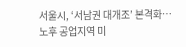서울시, ‘서남권 대개조’ 본격화…노후 공업지역 미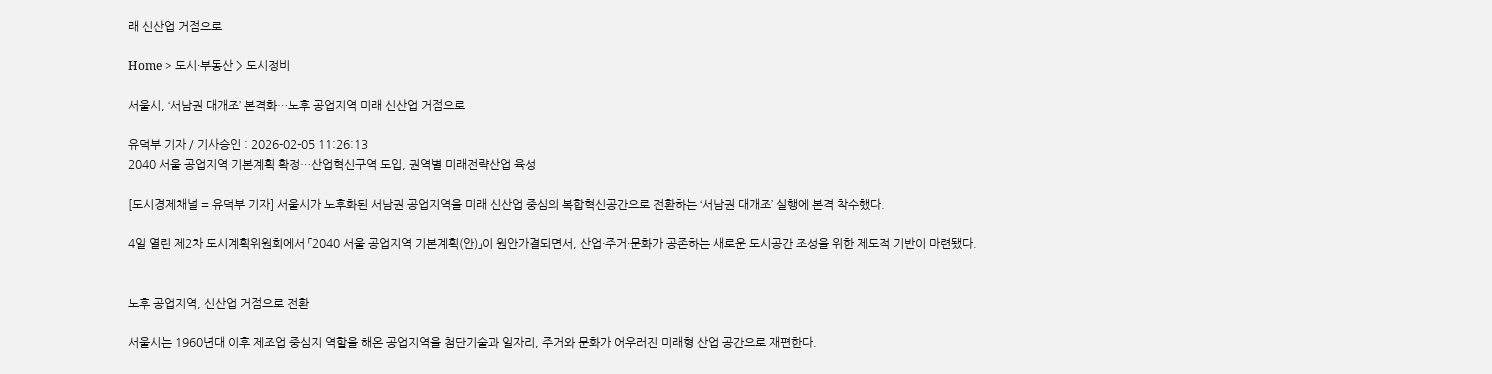래 신산업 거점으로

Home > 도시·부동산 > 도시정비

서울시, ‘서남권 대개조’ 본격화…노후 공업지역 미래 신산업 거점으로

유덕부 기자 / 기사승인 : 2026-02-05 11:26:13
2040 서울 공업지역 기본계획 확정…산업혁신구역 도입, 권역별 미래전략산업 육성

[도시경제채널 = 유덕부 기자] 서울시가 노후화된 서남권 공업지역을 미래 신산업 중심의 복합혁신공간으로 전환하는 ‘서남권 대개조’ 실행에 본격 착수했다.

4일 열린 제2차 도시계획위원회에서 「2040 서울 공업지역 기본계획(안)」이 원안가결되면서, 산업·주거·문화가 공존하는 새로운 도시공간 조성을 위한 제도적 기반이 마련됐다.


노후 공업지역, 신산업 거점으로 전환

서울시는 1960년대 이후 제조업 중심지 역할을 해온 공업지역을 첨단기술과 일자리, 주거와 문화가 어우러진 미래형 산업 공간으로 재편한다.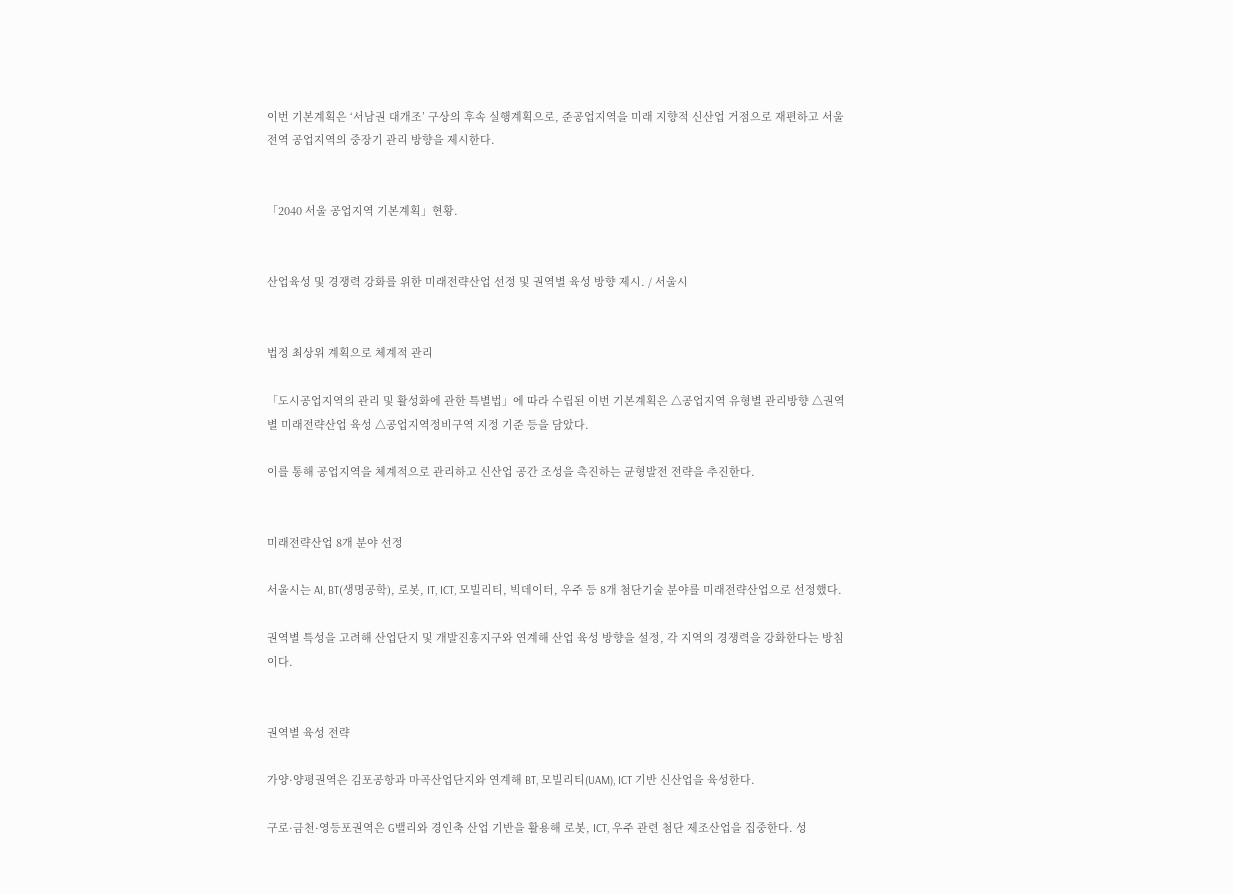이번 기본계획은 ‘서남권 대개조’ 구상의 후속 실행계획으로, 준공업지역을 미래 지향적 신산업 거점으로 재편하고 서울 전역 공업지역의 중장기 관리 방향을 제시한다.


「2040 서울 공업지역 기본계획」현황.


산업육성 및 경쟁력 강화를 위한 미래전략산업 선정 및 권역별 육성 방향 제시. / 서울시


법정 최상위 계획으로 체계적 관리

「도시공업지역의 관리 및 활성화에 관한 특별법」에 따라 수립된 이번 기본계획은 △공업지역 유형별 관리방향 △권역별 미래전략산업 육성 △공업지역정비구역 지정 기준 등을 담았다.

이를 통해 공업지역을 체계적으로 관리하고 신산업 공간 조성을 촉진하는 균형발전 전략을 추진한다.


미래전략산업 8개 분야 선정

서울시는 AI, BT(생명공학), 로봇, IT, ICT, 모빌리티, 빅데이터, 우주 등 8개 첨단기술 분야를 미래전략산업으로 선정했다.

권역별 특성을 고려해 산업단지 및 개발진흥지구와 연계해 산업 육성 방향을 설정, 각 지역의 경쟁력을 강화한다는 방침이다.


권역별 육성 전략

가양·양평권역은 김포공항과 마곡산업단지와 연계해 BT, 모빌리티(UAM), ICT 기반 신산업을 육성한다.

구로·금천·영등포권역은 G밸리와 경인축 산업 기반을 활용해 로봇, ICT, 우주 관련 첨단 제조산업을 집중한다. 성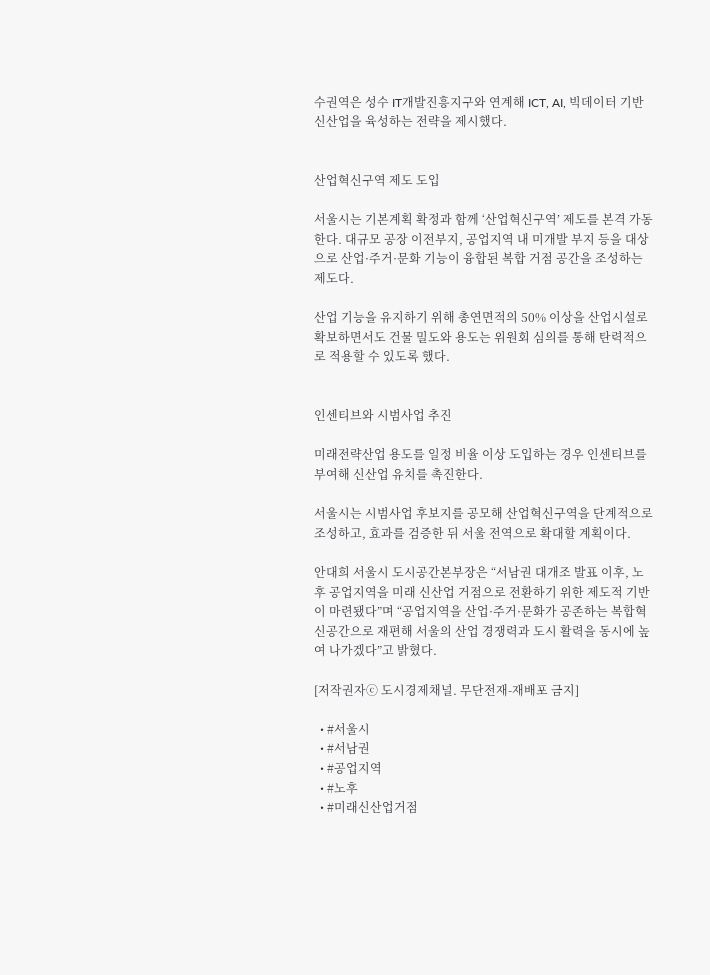수권역은 성수 IT개발진흥지구와 연계해 ICT, AI, 빅데이터 기반 신산업을 육성하는 전략을 제시했다.


산업혁신구역 제도 도입

서울시는 기본계획 확정과 함께 ‘산업혁신구역’ 제도를 본격 가동한다. 대규모 공장 이전부지, 공업지역 내 미개발 부지 등을 대상으로 산업·주거·문화 기능이 융합된 복합 거점 공간을 조성하는 제도다.

산업 기능을 유지하기 위해 총연면적의 50% 이상을 산업시설로 확보하면서도 건물 밀도와 용도는 위원회 심의를 통해 탄력적으로 적용할 수 있도록 했다.


인센티브와 시범사업 추진

미래전략산업 용도를 일정 비율 이상 도입하는 경우 인센티브를 부여해 신산업 유치를 촉진한다.

서울시는 시범사업 후보지를 공모해 산업혁신구역을 단계적으로 조성하고, 효과를 검증한 뒤 서울 전역으로 확대할 계획이다.

안대희 서울시 도시공간본부장은 “서남권 대개조 발표 이후, 노후 공업지역을 미래 신산업 거점으로 전환하기 위한 제도적 기반이 마련됐다”며 “공업지역을 산업·주거·문화가 공존하는 복합혁신공간으로 재편해 서울의 산업 경쟁력과 도시 활력을 동시에 높여 나가겠다”고 밝혔다.

[저작권자ⓒ 도시경제채널. 무단전재-재배포 금지]

  • #서울시
  • #서남권
  • #공업지역
  • #노후
  • #미래신산업거점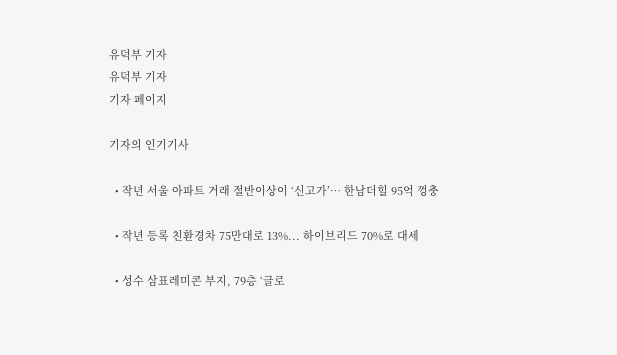유덕부 기자
유덕부 기자
기자 페이지

기자의 인기기사

  • 작년 서울 아파트 거래 절반이상이 ‘신고가’… 한남더힐 95억 껑충

  • 작년 등록 친환경차 75만대로 13%... 하이브리드 70%로 대세

  • 성수 삼표레미콘 부지, 79층 ‘글로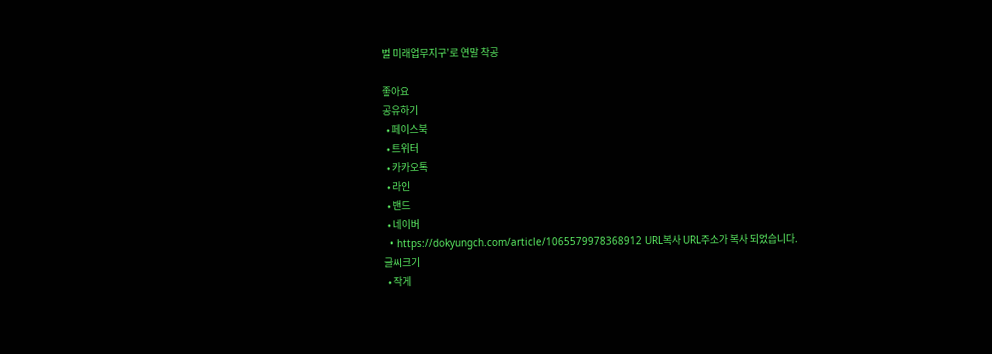벌 미래업무지구’로 연말 착공

좋아요
공유하기
  • 페이스북
  • 트위터
  • 카카오톡
  • 라인
  • 밴드
  • 네이버
  • https://dokyungch.com/article/1065579978368912 URL복사 URL주소가 복사 되었습니다.
글씨크기
  • 작게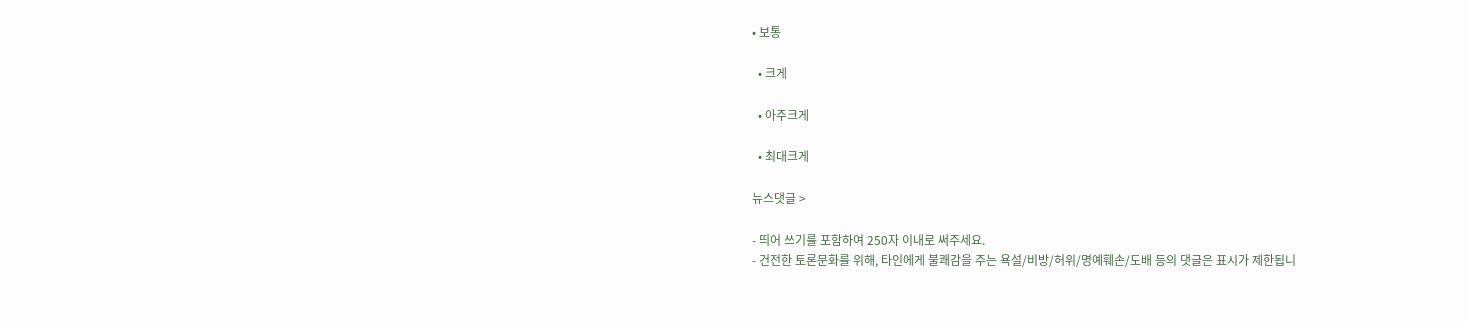• 보통

  • 크게

  • 아주크게

  • 최대크게

뉴스댓글 >

- 띄어 쓰기를 포함하여 250자 이내로 써주세요.
- 건전한 토론문화를 위해, 타인에게 불쾌감을 주는 욕설/비방/허위/명예훼손/도배 등의 댓글은 표시가 제한됩니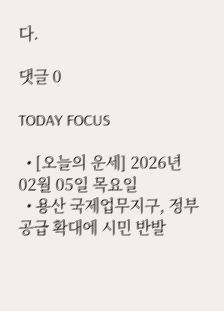다.

댓글 0

TODAY FOCUS

  • [오늘의 운세] 2026년 02월 05일 목요일
  • 용산 국제업무지구, 정부 공급 확대에 시민 반발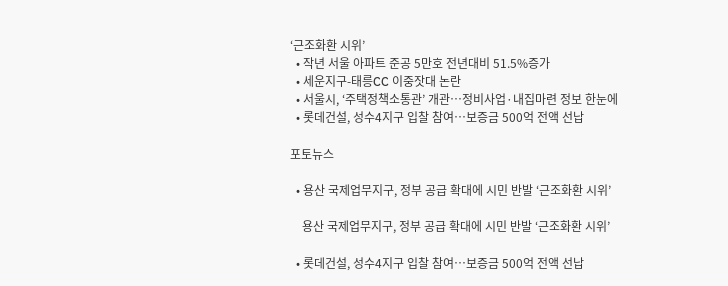‘근조화환 시위’
  • 작년 서울 아파트 준공 5만호 전년대비 51.5%증가
  • 세운지구-태릉CC 이중잣대 논란
  • 서울시, ‘주택정책소통관’ 개관…정비사업·내집마련 정보 한눈에
  • 롯데건설, 성수4지구 입찰 참여…보증금 500억 전액 선납

포토뉴스

  • 용산 국제업무지구, 정부 공급 확대에 시민 반발 ‘근조화환 시위’

    용산 국제업무지구, 정부 공급 확대에 시민 반발 ‘근조화환 시위’

  • 롯데건설, 성수4지구 입찰 참여…보증금 500억 전액 선납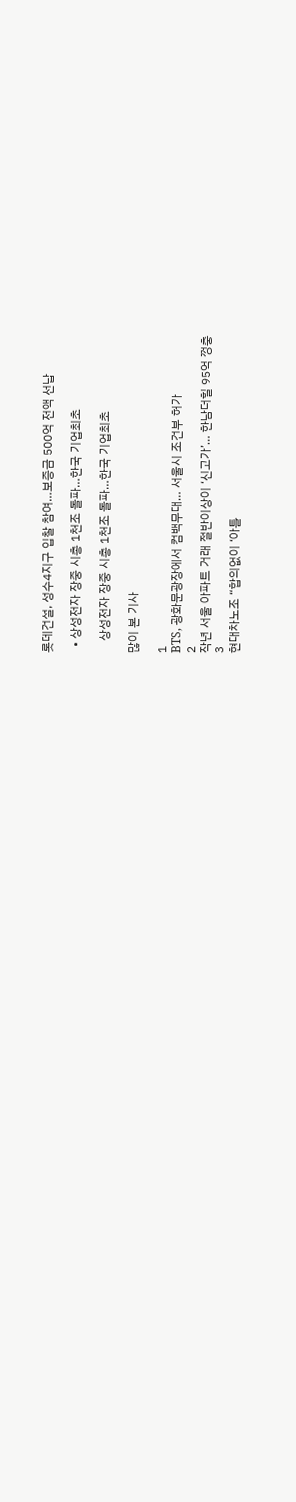롯데건설, 성수4지구 입찰 참여…보증금 500억 전액 선납

  • 상성전자 장중 시총 1천조 돌파…한국 기업최초

    상성전자 장중 시총 1천조 돌파…한국 기업최초

많이 본 기사

1
BTS, 광화문광장에서 컴백무대… 서울시 조건부 허가
2
작년 서울 아파트 거래 절반이상이 ‘신고가’… 한남더힐 95억 껑충
3
현대차노조 “합의없이 ‘아틀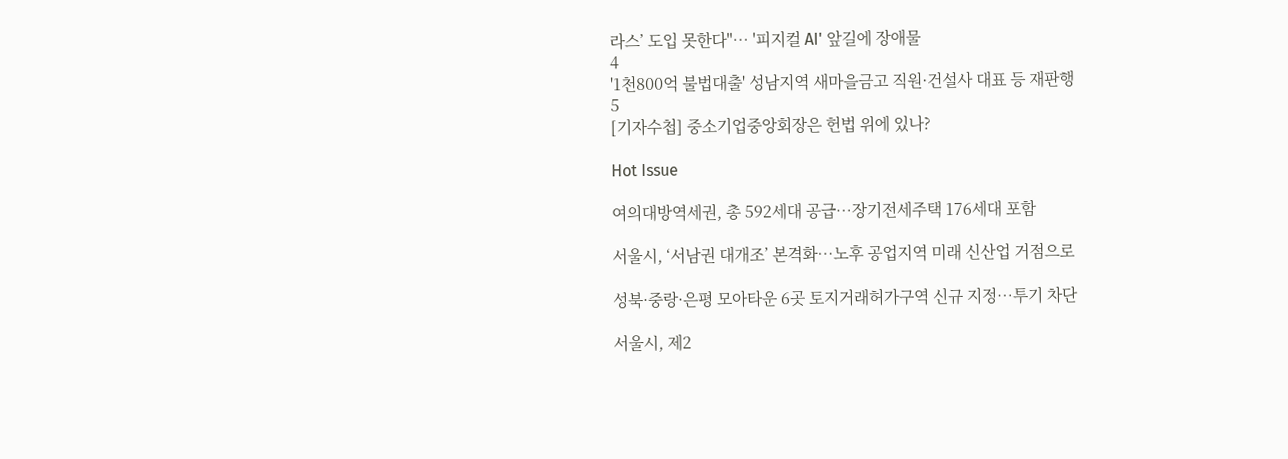라스’ 도입 못한다"… '피지컬 AI' 앞길에 장애물
4
'1천800억 불법대출' 성남지역 새마을금고 직원·건설사 대표 등 재판행
5
[기자수첩] 중소기업중앙회장은 헌법 위에 있나?

Hot Issue

여의대방역세권, 총 592세대 공급…장기전세주택 176세대 포함

서울시, ‘서남권 대개조’ 본격화…노후 공업지역 미래 신산업 거점으로

성북·중랑·은평 모아타운 6곳 토지거래허가구역 신규 지정…투기 차단

서울시, 제2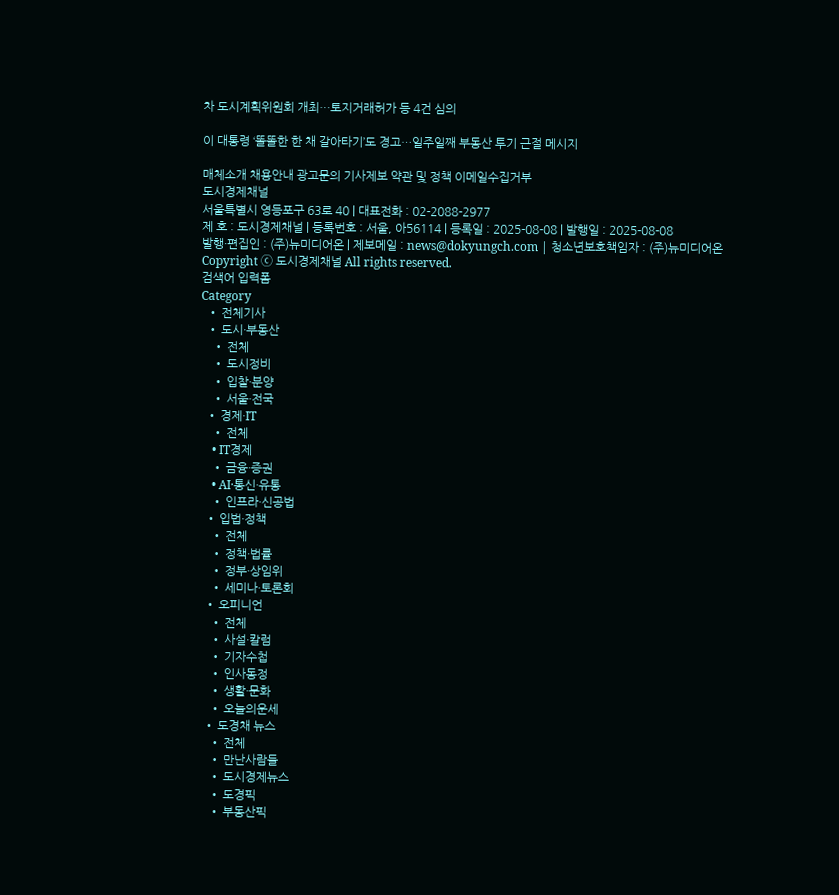차 도시계획위원회 개최…토지거래허가 등 4건 심의

이 대통령 ‘똘똘한 한 채 갈아타기’도 경고…일주일째 부동산 투기 근절 메시지

매체소개 채용안내 광고문의 기사제보 약관 및 정책 이메일수집거부
도시경제채널
서울특별시 영등포구 63로 40 | 대표전화 : 02-2088-2977
제 호 : 도시경제채널 | 등록번호 : 서울, 아56114 | 등록일 : 2025-08-08 | 발행일 : 2025-08-08
발행·편집인 : (주)뉴미디어온 | 제보메일 : news@dokyungch.com | 청소년보호책임자 : (주)뉴미디어온
Copyright ⓒ 도시경제채널 All rights reserved.
검색어 입력폼
Category
  • 전체기사
  • 도시·부동산
    • 전체
    • 도시정비
    • 입찰·분양
    • 서울·전국
  • 경제·IT
    • 전체
    • IT경제
    • 금융·증권
    • AI·통신·유통
    • 인프라·신공법
  • 입법·정책
    • 전체
    • 정책·법률
    • 정부·상임위
    • 세미나·토론회
  • 오피니언
    • 전체
    • 사설·칼럼
    • 기자수첩
    • 인사동정
    • 생활·문화
    • 오늘의운세
  • 도경채 뉴스
    • 전체
    • 만난사람들
    • 도시경제뉴스
    • 도경픽
    • 부동산픽